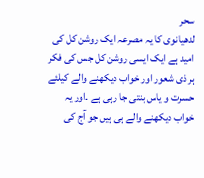سحر
لدھیانوی کا یہ مصرعہ ایک روشن کل کی امید ہے ایک ایسی روشن کل جس کی فکر
ہر ذی شعور اور خواب دیکھنے والے کیلئے حسرت و یاس بنتی جا رہی ہے ۔اور یہ
خواب دیکھنے والے ہی ہیں جو آج کی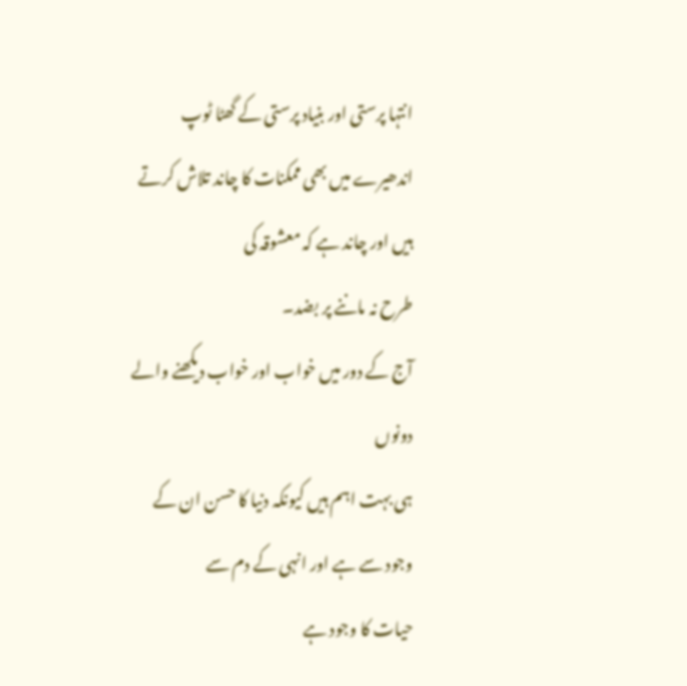انتہا پرستی اور بنیاد پرستی کے گھٹا ٹوپ
اندھیرے میں بھی ممکنات کا چاند تلاش کرتے ہیں اور چاند ہے کہ معشوقہ کی
طرح نہ ماننے پر بضد۔
آج کے دور میں خواب اور خواب دیکھنے والے دونوں
ہی بہت اہم ہیں کیونکہ دنیا کا حسن ان کے وجود سے ہے اور انہی کے دم سے
حیات کا وجود ہے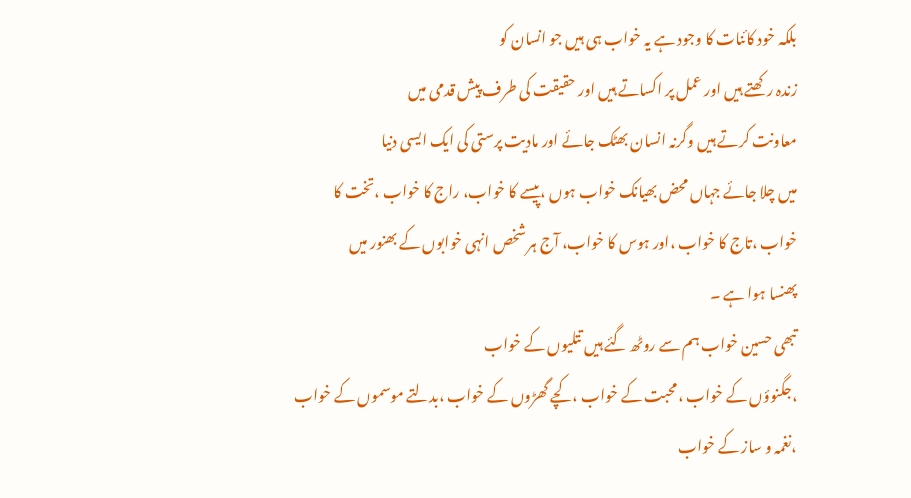بلکہ خود کائنات کا وجود ہے یہ خواب ہی ہیں جو انسان کو
زندہ رکھتے ہیں اور عمل پر اکساتے ہیں اور حقیقت کی طرف پیش قدمی میں
معاونت کرتے ہیں وگرنہ انسان بھٹک جائے اور مادیت پرستی کی ایک ایسی دنیا
میں چلا جائے جہاں محض بھیانک خواب ہوں ،پیسے کا خواب، راج کا خواب ،تخت کا
خواب ،تاج کا خواب ،اور ہوس کا خواب، آج ہر شخص انہی خوابوں کے بھنور میں
پھنسا ہوا ہے ۔
تبھی حسین خواب ہم سے روٹھ گئے ہیں تتلیوں کے خواب
،جگنوؤں کے خواب ،محبت کے خواب ، کچے گھڑوں کے خواب ،بدلتے موسموں کے خواب
،نغمہ و ساز کے خواب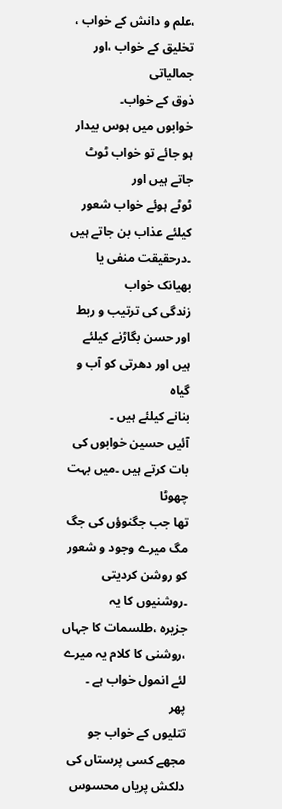،علم و دانش کے خواب ، تخلیق کے خواب ،اور جمالیاتی
ذوق کے خواب۔
خوابوں میں ہوس بیدار ہو جائے تو خواب ٹوٹ جاتے ہیں اور
ٹوٹے ہوئے خواب شعور کیلئے عذاب بن جاتے ہیں ۔درحقیقت منفی یا بھیانک خواب
زندگی کی ترتیب و ربط اور حسن بگاڑنے کیلئے ہیں اور دھرتی کو آب و گیاہ
بنانے کیلئے ہیں ۔
آئیں حسین خوابوں کی بات کرتے ہیں ۔میں بہت چھوٹا
تھا جب جگنوؤں کی جگ مگ میرے وجود و شعور کو روشن کردیتی ۔روشنیوں کا یہ
جزیرہ ،طلسمات کا جہاں ،روشنی کا کلام یہ میرے لئے انمول خواب ہے ۔
پھر
تتلیوں کے خواب جو مجھے کسی پرستاں کی دلکش پریاں محسوس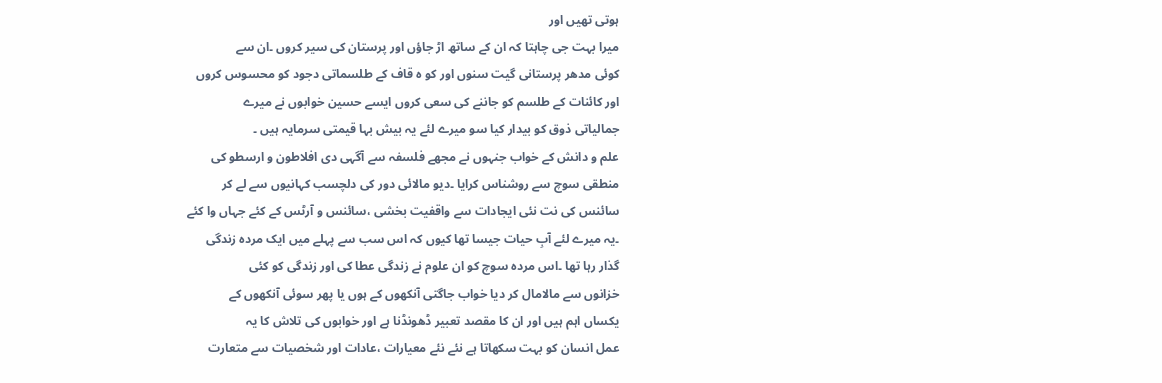ہوتی تھیں اور
میرا بہت جی چاہتا کہ ان کے ساتھ اڑ جاؤں اور پرستان کی سیر کروں ۔ان سے
کوئی مدھر پرستانی گیت سنوں اور کو ہ قاف کے طلسماتی دجود کو محسوس کروں
اور کائنات کے طلسم کو جاننے کی سعی کروں ایسے حسین خوابوں نے میرے
جمالیاتی ذوق کو بیدار کیا سو میرے لئے یہ بیش بہا قیمتی سرمایہ ہیں ۔
علم و دانش کے خواب جنہوں نے مجھے فلسفہ سے آگہی دی افلاطون و ارسطو کی
منطقی سوچ سے روشناس کرایا ۔دیو مالائی دور کی دلچسب کہانیوں سے لے کر
سائنس کی نت نئی ایجادات سے واقفیت بخشی ،سائنس و آرٹس کے کئے جہاں وا کئے
۔یہ میرے لئے آبِ حیات جیسا تھا کیوں کہ اس سب سے پہلے میں ایک مردہ زندگی
گذار رہا تھا ۔اس مردہ سوچ کو ان علوم نے زندگی عطا کی اور زندگی کو کئی
خزانوں سے مالامال کر دیا خواب جاگتی آنکھوں کے ہوں یا پھر سوئی آنکھوں کے
یکساں اہم ہیں اور ان کا مقصد تعبیر ڈھونڈنا ہے اور خوابوں کی تلاش کا یہ
عمل انسان کو بہت سکھاتا ہے نئے نئے معیارات ،عادات اور شخصیات سے متعارت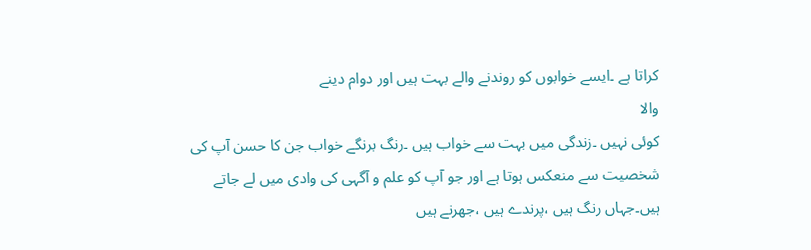کراتا ہے ۔ایسے خوابوں کو روندنے والے بہت ہیں اور دوام دینے
والا
کوئی نہیں ۔زندگی میں بہت سے خواب ہیں ۔رنگ برنگے خواب جن کا حسن آپ کی
شخصیت سے منعکس ہوتا ہے اور جو آپ کو علم و آگہی کی وادی میں لے جاتے
ہیں۔جہاں رنگ ہیں ،پرندے ہیں ،جھرنے ہیں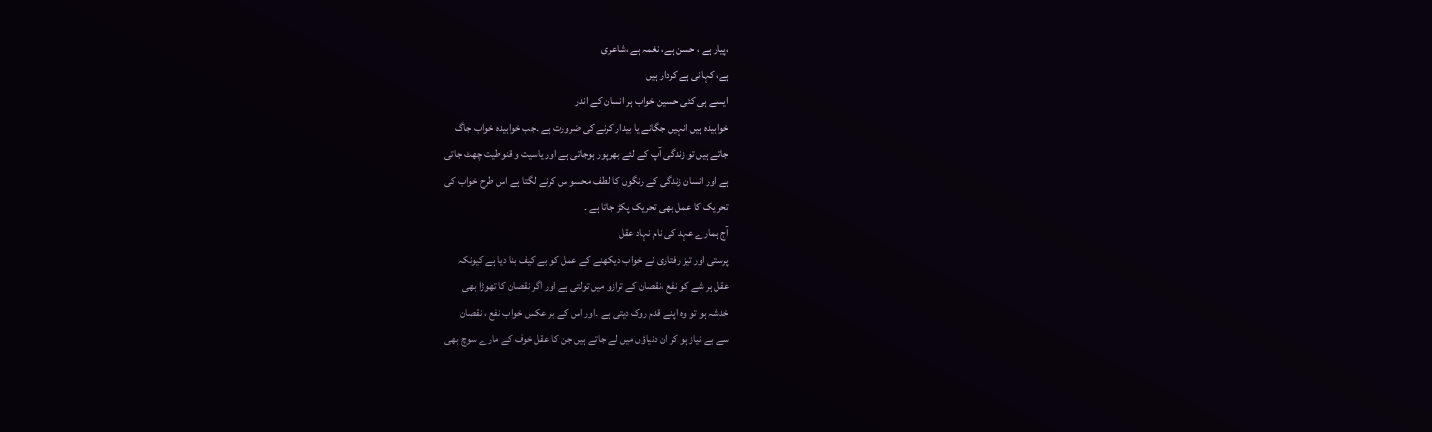،پیار ہے ، حسن ہے، نغمہ ہے ،شاعری
ہے، کہانی ہے کردار ہیں
ایسے ہی کئی حسین خواب ہر انسان کے اندر
خوابیدہ ہیں انہیں جگانے یا بیدار کرنے کی ضرورت ہے ۔جب خوابیدہ خواب جاگ
جاتے ہیں تو زندگی آپ کے لئے بھرپور ہوجاتی ہے اور یاسیت و قنوطیت چھٹ جاتی
ہے اور انسان زندگی کے رنگوں کا لطف محسو س کرنے لگتا ہے اس طرح خواب کی
تحریک کا عمل بھی تحریک پکڑ جاتا ہے ۔
آج ہمارے عہد کی نام نہاد عقل
پرستی اور تیز رفتاری نے خواب دیکھنے کے عمل کو بے کیف بنا دیا ہے کیونکہ
عقل ہر شے کو نفع ،نقصان کے ترازو میں تولتی ہے اور اگر نقصان کا تھوڑا بھی
خدشہ ہو تو وہ اپنے قدم روک دیتی ہے ۔اور اس کے بر عکس خواب نفع ، نقصان
سے بے نیاز ہو کر ان دنیاؤں میں لے جاتے ہیں جن کا عقل خوف کے مارے سوچ بھی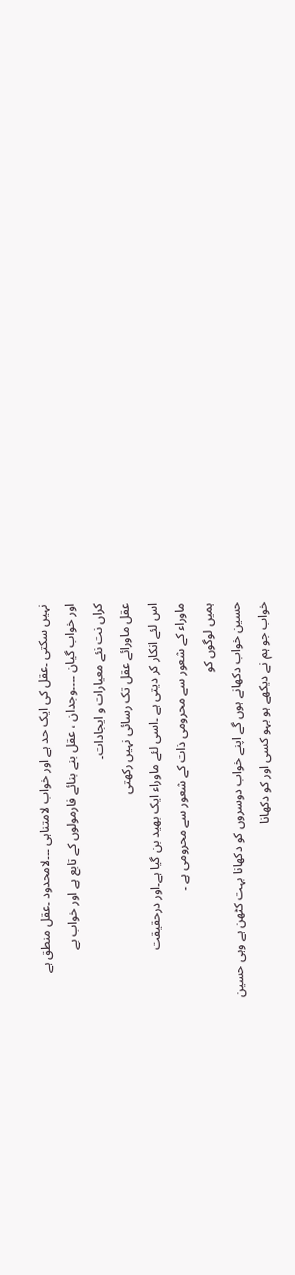نہیں سکتی ۔عقل کی ایک حد ہے اور خواب لامتناہی ۔۔۔لامحدود ۔عقل منطق ہے
اور خواب گیان ۔۔۔۔وجدان ، عقل بنے بنائے فارمولوں کے تابع ہے اور خواب بے
کراں نت نئے معیارات و ایجادات۔
عقل ماورائے عقل تک رسائی نہیں رکھتی
اس لئے انکار کر دیتی ہے ۔اسی لئے ماوراء ایک بھید بن گیا ہے۔اور درحقیقت
ماوراء کے شعور سے محرومی ذات کے شعور سے محرومی ہے ۔
ہمیں لوگوں کو
حسین خواب دکھانے ہوں گے اپنے خواب دوسروں کو دکھانا بہت کٹھن ہے وہی حسین
خواب جو ہم نے دیکھے ہو بہو کسی اور کو دکھانا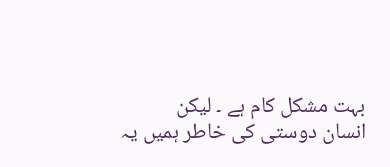بہت مشکل کام ہے ۔ لیکن
انسان دوستی کی خاطر ہمیں یہ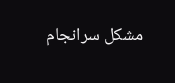مشکل سرانجام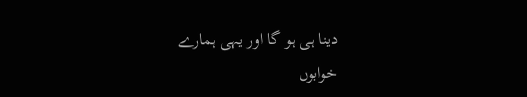دینا ہی ہو گا اور یہی ہمارے
خوابوں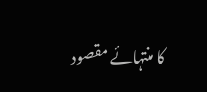کا منتہائے مقصود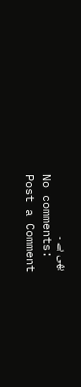بھی ہے ۔
No comments:
Post a Comment